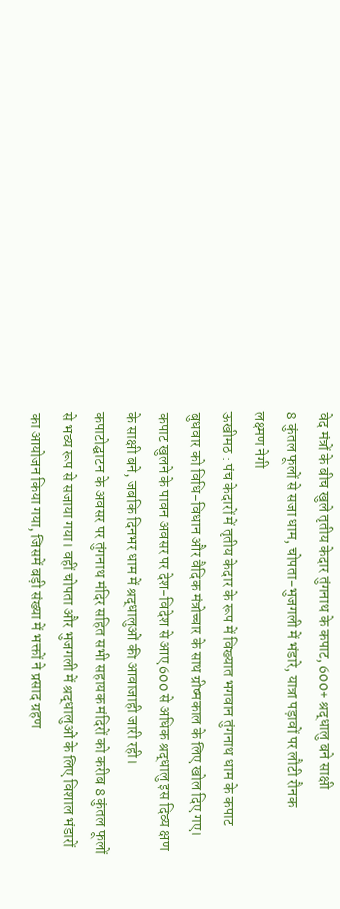वेद मंत्रों के बीच खुले तृतीय केदार तुंगनाथ के कपाट, 600+ श्रद्धालु बने साक्षी
8 कुंतल फूलों से सजा धाम, चोपता-भुजगली में भंडारे, यात्रा पड़ावों पर लौटी रौनक
लक्ष्मण नेगी
ऊखीमठ : पंच केदारों में तृतीय केदार के रूप में विख्यात भगवान तुंगनाथ धाम के कपाट बुधवार को विधि-विधान और वैदिक मंत्रोच्चार के साथ ग्रीष्मकाल के लिए खोल दिए गए। कपाट खुलने के पावन अवसर पर देश-विदेश से आए 600 से अधिक श्रद्धालु इस दिव्य क्षण के साक्षी बने, जबकि दिनभर धाम में श्रद्धालुओं की आवाजाही जारी रही।
कपाटोद्घाटन के अवसर पर तुंगनाथ मंदिर सहित सभी सहायक मंदिरों को करीब 8 कुंतल फूलों से भव्य रूप से सजाया गया। वहीं चोपता और भुजगली में श्रद्धालुओं के लिए विशाल भंडारों का आयोजन किया गया, जिसमें बड़ी संख्या में भक्तों ने प्रसाद ग्रहण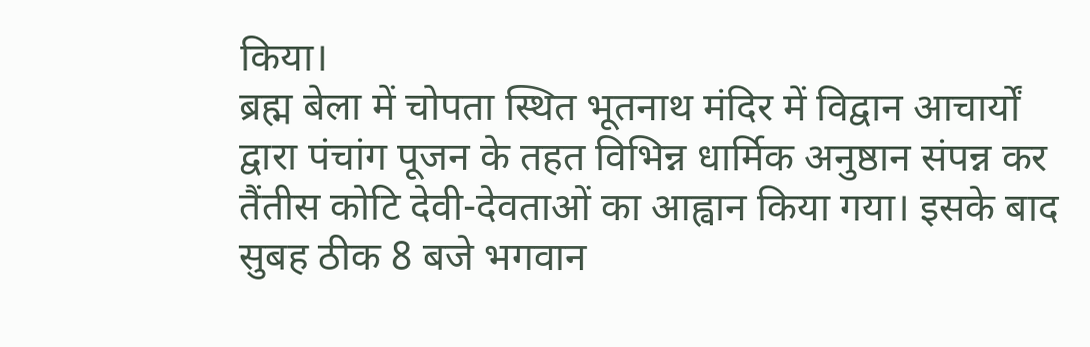किया।
ब्रह्म बेला में चोपता स्थित भूतनाथ मंदिर में विद्वान आचार्यों द्वारा पंचांग पूजन के तहत विभिन्न धार्मिक अनुष्ठान संपन्न कर तैंतीस कोटि देवी-देवताओं का आह्वान किया गया। इसके बाद सुबह ठीक 8 बजे भगवान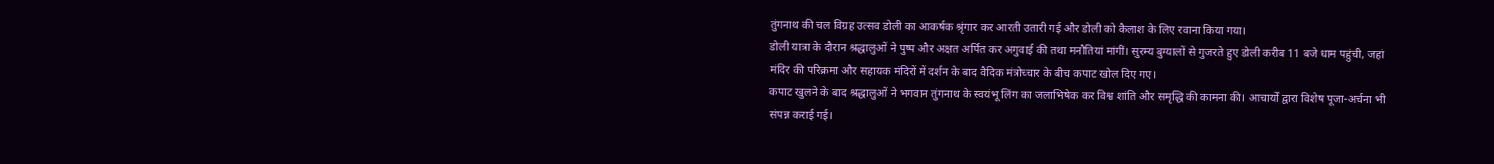तुंगनाथ की चल विग्रह उत्सव डोली का आकर्षक श्रृंगार कर आरती उतारी गई और डोली को कैलाश के लिए रवाना किया गया।
डोली यात्रा के दौरान श्रद्धालुओं ने पुष्प और अक्षत अर्पित कर अगुवाई की तथा मनौतियां मांगीं। सुरम्य बुग्यालों से गुजरते हुए डोली करीब 11 बजे धाम पहुंची, जहां मंदिर की परिक्रमा और सहायक मंदिरों में दर्शन के बाद वैदिक मंत्रोच्चार के बीच कपाट खोल दिए गए।
कपाट खुलने के बाद श्रद्धालुओं ने भगवान तुंगनाथ के स्वयंभू लिंग का जलाभिषेक कर विश्व शांति और समृद्धि की कामना की। आचार्यों द्वारा विशेष पूजा-अर्चना भी संपन्न कराई गई।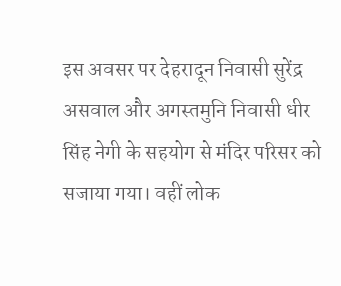इस अवसर पर देहरादून निवासी सुरेंद्र असवाल और अगस्तमुनि निवासी धीर सिंह नेगी के सहयोग से मंदिर परिसर को सजाया गया। वहीं लोक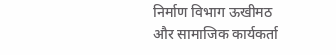निर्माण विभाग ऊखीमठ और सामाजिक कार्यकर्ता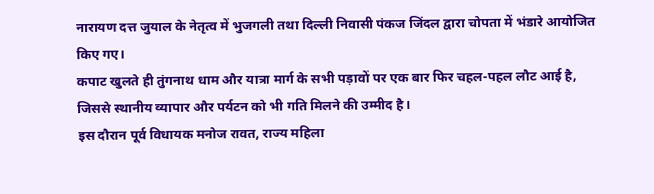नारायण दत्त जुयाल के नेतृत्व में भुजगली तथा दिल्ली निवासी पंकज जिंदल द्वारा चोपता में भंडारे आयोजित किए गए।
कपाट खुलते ही तुंगनाथ धाम और यात्रा मार्ग के सभी पड़ावों पर एक बार फिर चहल-पहल लौट आई है, जिससे स्थानीय व्यापार और पर्यटन को भी गति मिलने की उम्मीद है।
इस दौरान पूर्व विधायक मनोज रावत, राज्य महिला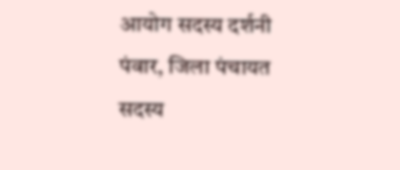आयोग सदस्य दर्शनी पंवार, जिला पंचायत सदस्य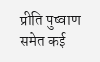प्रीति पुष्वाण समेत कई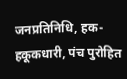जनप्रतिनिधि, हक-हकूकधारी, पंच पुरोहित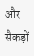और सैकड़ों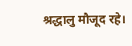श्रद्धालु मौजूद रहे।